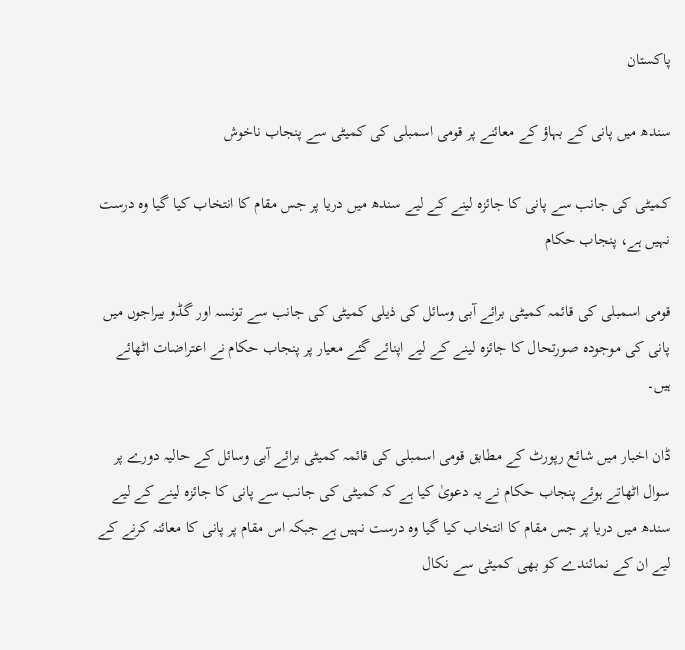پاکستان

سندھ میں پانی کے بہاؤ کے معائنے پر قومی اسمبلی کی کمیٹی سے پنجاب ناخوش

کمیٹی کی جانب سے پانی کا جائزہ لینے کے لیے سندھ میں دریا پر جس مقام کا انتخاب کیا گیا وہ درست نہیں ہے، پنجاب حکام

قومی اسمبلی کی قائمہ کمیٹی برائے آبی وسائل کی ذیلی کمیٹی کی جانب سے تونسہ اور گڈو بیراجوں میں پانی کی موجودہ صورتحال کا جائزہ لینے کے لیے اپنائے گئے معیار پر پنجاب حکام نے اعتراضات اٹھائے ہیں۔

ڈان اخبار میں شائع رپورٹ کے مطابق قومی اسمبلی کی قائمہ کمیٹی برائے آبی وسائل کے حالیہ دورے پر سوال اٹھاتے ہوئے پنجاب حکام نے یہ دعویٰ کیا ہے کہ کمیٹی کی جانب سے پانی کا جائزہ لینے کے لیے سندھ میں دریا پر جس مقام کا انتخاب کیا گیا وہ درست نہیں ہے جبکہ اس مقام پر پانی کا معائنہ کرنے کے لیے ان کے نمائندے کو بھی کمیٹی سے نکال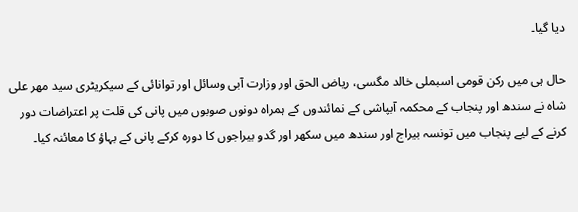دیا گیا۔

حال ہی میں رکن قومی اسبملی خالد مگسی، ریاض الحق اور وزارت آبی وسائل اور توانائی کے سیکریٹری سید مھر علی شاہ نے سندھ اور پنجاب کے محکمہ آبپاشی کے نمائندوں کے ہمراہ دونوں صوبوں میں پانی کی قلت پر اعتراضات دور کرنے کے لیے پنجاب میں تونسہ بیراج اور سندھ میں سکھر اور گدو بیراجوں کا دورہ کرکے پانی کے بہاؤ کا معائنہ کیا۔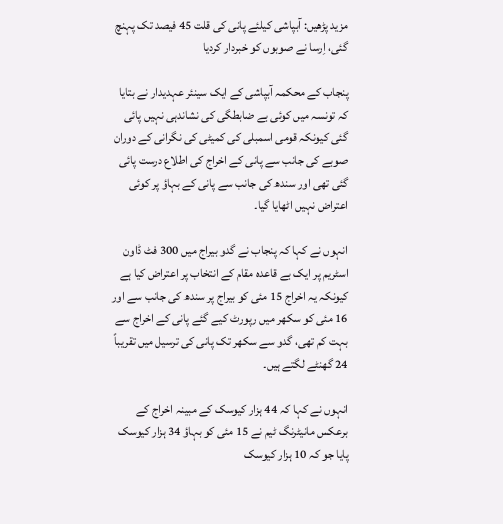مزید پڑھیں: آبپاشی کیلئے پانی کی قلت 45 فیصد تک پہنچ گئی، اِرسا نے صوبوں کو خبردار کردیا

پنجاب کے محکمہ آبپاشی کے ایک سینئر عہدیدار نے بتایا کہ تونسہ میں کوئی بے ضابطگی کی نشاندہی نہیں پائی گئی کیونکہ قومی اسمبلی کی کمیٹی کی نگرانی کے دوران صوبے کی جانب سے پانی کے اخراج کی اطلاع درست پائی گئی تھی اور سندھ کی جانب سے پانی کے بہاؤ پر کوئی اعتراض نہیں اٹھایا گیا۔

انہوں نے کہا کہ پنجاب نے گدو بیراج میں 300 فٹ ڈاون اسٹریم پر ایک بے قاعدہ مقام کے انتخاب پر اعتراض کیا ہے کیونکہ یہ اخراج 15 مئی کو بیراج پر سندھ کی جانب سے اور 16 مئی کو سکھر میں رپورٹ کیے گئے پانی کے اخراج سے بہت کم تھی، گدو سے سکھر تک پانی کی ترسیل میں تقریباً 24 گھنٹے لگتے ہیں۔

انہوں نے کہا کہ 44 ہزار کیوسک کے مبینہ اخراج کے برعکس مانیٹرنگ ٹیم نے 15 مئی کو بہاؤ 34 ہزار کیوسک پایا جو کہ 10 ہزار کیوسک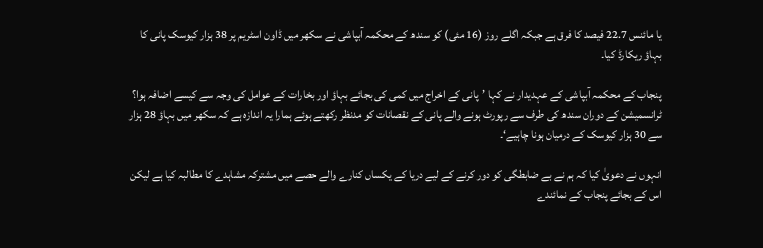یا مائنس 22.7 فیصد کا فرق ہے جبکہ اگلے روز (16 مئی) کو سندھ کے محکمہ آبپاشی نے سکھر میں ڈاون اسٹریم پر 38 ہزار کیوسک پانی کا بہاؤ ریکارڈ کیا۔

پنجاب کے محکمہ آبپاشی کے عہدیدار نے کہا ’پانی کے اخراج میں کمی کی بجائے بہاؤ اور بخارات کے عوامل کی وجہ سے کیسے اضافہ ہوا؟ ٹرانسمیشن کے دوران سندھ کی طرف سے رپورٹ ہونے والے پانی کے نقصانات کو مدنظر رکھتے ہوئے ہمارا یہ اندازہ ہے کہ سکھر میں بہاؤ 28 ہزار سے 30 ہزار کیوسک کے درمیان ہونا چاہیے‘۔

انہوں نے دعویٰ کیا کہ ہم نے بے ضابطگی کو دور کرنے کے لیے دریا کے یکساں کنارے والے حصے میں مشترکہ مشاہدے کا مطالبہ کیا ہے لیکن اس کے بجائے پنجاب کے نمائندے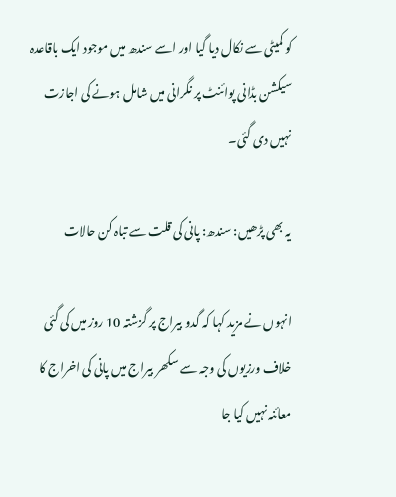کو کمیٹی سے نکال دیا گیا اور اسے سندھ میں موجود ایک باقاعدہ سیکشن بڈانی پوائنٹ پر نگرانی میں شامل ہونے کی اجازت نہیں دی گئی۔

یہ بھی پڑھیں: سندھ: پانی کی قلت سے تباہ کن حالات

انہوں نے مزید کہا کہ گدو بیراج پر گزشتہ 10 روز میں کی گئی خلاف ورزیوں کی وجہ سے سکھر بیراج میں پانی کی اخراج کا معائنہ نہیں کیا جا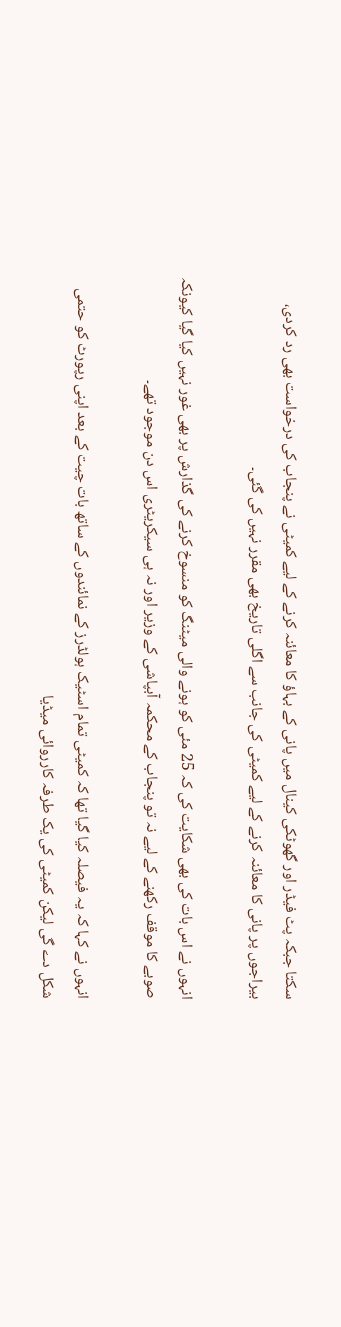سکتا جبکہ پٹ فیڈر اور گھوٹکی کینال میں پانی کے بہاؤ کا معائنہ کرنے کے لیے کمیٹی نے پنجاب کی درخواست بھی رد کردی، بیراجوں پر پانی کا معائنہ کرنے کے لیے کمیٹی کی جانب سے اگلی تاریخ بھی مقرر نہیں کی گئی۔

انہوں نے اس بات کی بھی شکایت کی کہ 25 مئی کو ہونے والی میٹنگ کو منسوخ کرنے کی گذارش پر بھی غور نہیں کیا گیا کیونکہ صوبے کا موقف رکھنے کے لیے نہ تو پنجاب کے محکمہ آبپاشی کے وزیر اور نہ ہی سیکریٹری اس دن موجود تھے۔

انہوں نے کہا کہ یہ فیصلہ کیا گیا تھا کہ کمیٹی تمام اسٹیک ہولڈرز کے نمائندوں کے ساتھ بات چیت کے بعد اپنی رپورٹ کو حتمی شکل دے گی لیکن کمیٹی کی یک طرفہ کارروائی میڈیا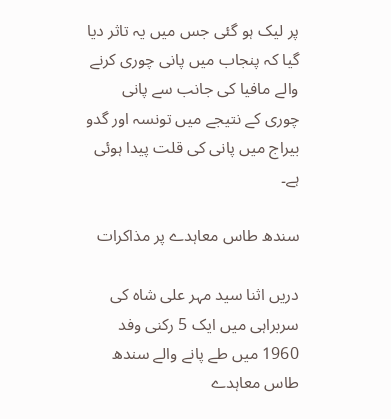پر لیک ہو گئی جس میں یہ تاثر دیا گیا کہ پنجاب میں پانی چوری کرنے والے مافیا کی جانب سے پانی چوری کے نتیجے میں تونسہ اور گدو بیراج میں پانی کی قلت پیدا ہوئی ہے۔

سندھ طاس معاہدے پر مذاکرات

دریں اثنا سید مہر علی شاہ کی سربراہی میں ایک 5 رکنی وفد 1960 میں طے پانے والے سندھ طاس معاہدے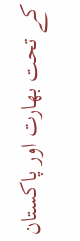کے تحت بھارت اور پاکستان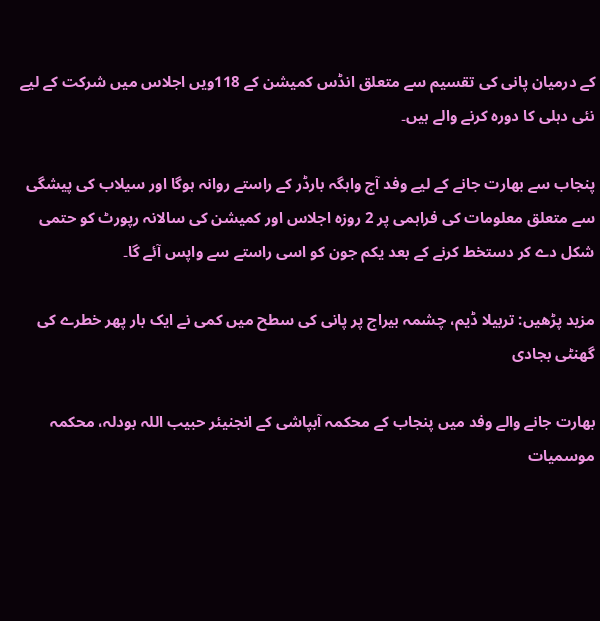کے درمیان پانی کی تقسیم سے متعلق انڈس کمیشن کے 118ویں اجلاس میں شرکت کے لیے نئی دہلی کا دورہ کرنے والے ہیں۔

پنجاب سے بھارت جانے کے لیے وفد آج واہگہ بارڈر کے راستے روانہ ہوگا اور سیلاب کی پیشگی سے متعلق معلومات کی فراہمی پر 2 روزہ اجلاس اور کمیشن کی سالانہ رپورٹ کو حتمی شکل دے کر دستخط کرنے کے بعد یکم جون کو اسی راستے سے واپس آئے گا۔

مزید پڑھیں: تربیلا ڈیم، چشمہ بیراج پر پانی کی سطح میں کمی نے ایک بار پھر خطرے کی گھنٹی بجادی

بھارت جانے والے وفد میں پنجاب کے محکمہ آبپاشی کے انجنیئر حبیب اللہ بودلہ، محکمہ موسمیات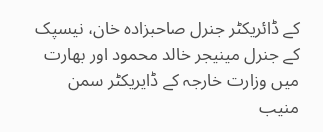کے ڈائریکٹر جنرل صاحبزادہ خان، نیسپک کے جنرل مینیجر خالد محمود اور بھارت میں وزارت خارجہ کے ڈایریکٹر سمن منیب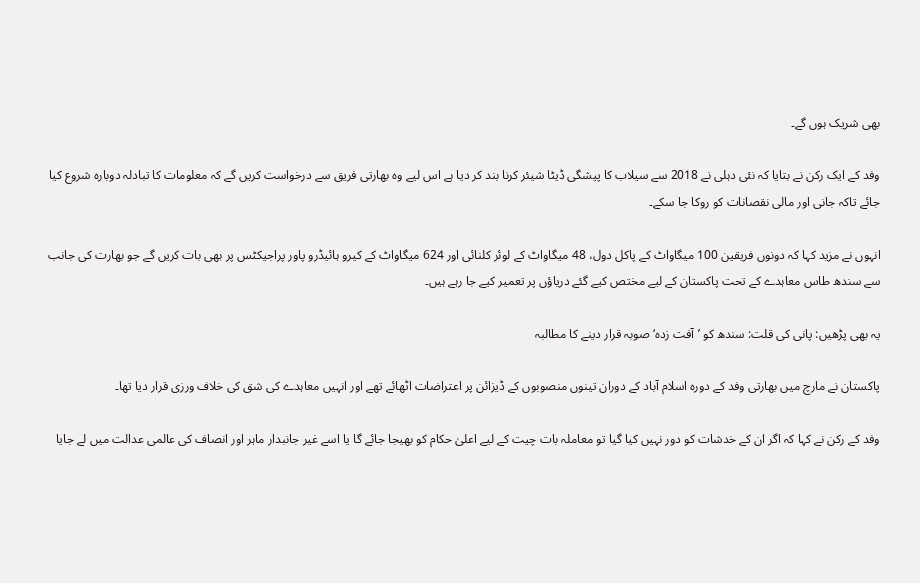بھی شریک ہوں گے۔

وفد کے ایک رکن نے بتایا کہ نئی دہلی نے 2018 سے سیلاب کا پیشگی ڈیٹا شیئر کرنا بند کر دیا ہے اس لیے وہ بھارتی فریق سے درخواست کریں گے کہ معلومات کا تبادلہ دوبارہ شروع کیا جائے تاکہ جانی اور مالی نقصانات کو روکا جا سکے۔

انہوں نے مزید کہا کہ دونوں فریقین 100 میگاواٹ کے پاکل دول، 48 میگاواٹ کے لوئر کلنائی اور 624 میگاواٹ کے کیرو ہائیڈرو پاور پراجیکٹس پر بھی بات کریں گے جو بھارت کی جانب سے سندھ طاس معاہدے کے تحت پاکستان کے لیے مختص کیے گئے دریاؤں پر تعمیر کیے جا رہے ہیں۔

یہ بھی پڑھیں: پانی کی قلت: سندھ کو ’آفت زدہ‘ صوبہ قرار دینے کا مطالبہ

پاکستان نے مارچ میں بھارتی وفد کے دورہ اسلام آباد کے دوران تینوں منصوبوں کے ڈیزائن پر اعتراضات اٹھائے تھے اور انہیں معاہدے کی شق کی خلاف ورزی قرار دیا تھا۔

وفد کے رکن نے کہا کہ اگر ان کے خدشات کو دور نہیں کیا گیا تو معاملہ بات چیت کے لیے اعلیٰ حکام کو بھیجا جائے گا یا اسے غیر جانبدار ماہر اور انصاف کی عالمی عدالت میں لے جایا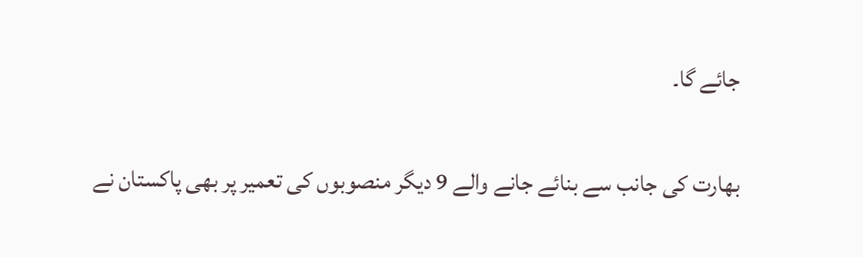جائے گا۔

بھارت کی جانب سے بنائے جانے والے 9 دیگر منصوبوں کی تعمیر پر بھی پاکستان نے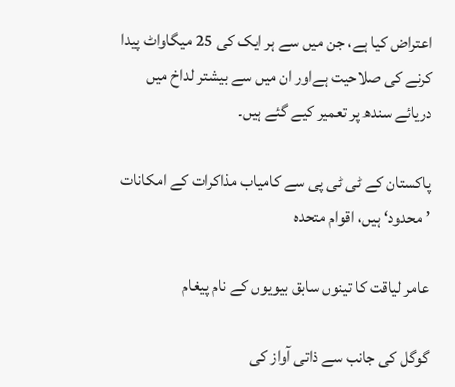اعتراض کیا ہے، جن میں سے ہر ایک کی 25 میگاواٹ پیدا کرنے کی صلاحیت ہےاور ان میں سے بیشتر لداخ میں دریائے سندھ پر تعمیر کیے گئے ہیں۔

پاکستان کے ٹی ٹی پی سے کامیاب مذاکرات کے امکانات ’محدود‘ ہیں، اقوام متحدہ

عامر لیاقت کا تینوں سابق بیویوں کے نام پیغام

گوگل کی جانب سے ذاتی آواز کی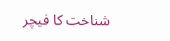شناخت کا فیچر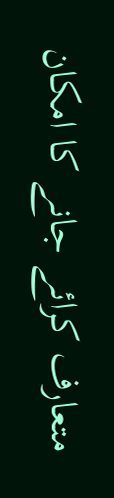متعارف کرائے جانے کا امکان